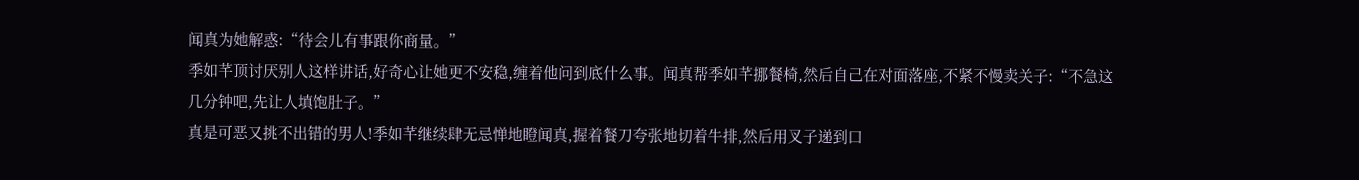闻真为她解惑:“待会儿有事跟你商量。”
季如芊顶讨厌别人这样讲话,好奇心让她更不安稳,缠着他问到底什么事。闻真帮季如芊挪餐椅,然后自己在对面落座,不紧不慢卖关子:“不急这几分钟吧,先让人填饱肚子。”
真是可恶又挑不出错的男人!季如芊继续肆无忌惮地瞪闻真,握着餐刀夸张地切着牛排,然后用叉子递到口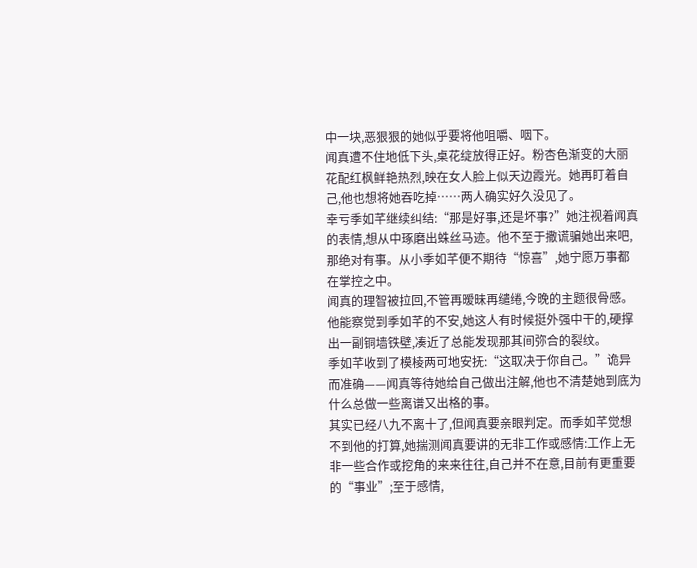中一块,恶狠狠的她似乎要将他咀嚼、咽下。
闻真遭不住地低下头,桌花绽放得正好。粉杏色渐变的大丽花配红枫鲜艳热烈,映在女人脸上似天边霞光。她再盯着自己,他也想将她吞吃掉……两人确实好久没见了。
幸亏季如芊继续纠结:“那是好事,还是坏事?”她注视着闻真的表情,想从中琢磨出蛛丝马迹。他不至于撒谎骗她出来吧,那绝对有事。从小季如芊便不期待“惊喜”,她宁愿万事都在掌控之中。
闻真的理智被拉回,不管再暧昧再缱绻,今晚的主题很骨感。他能察觉到季如芊的不安,她这人有时候挺外强中干的,硬撑出一副铜墙铁壁,凑近了总能发现那其间弥合的裂纹。
季如芊收到了模棱两可地安抚:“这取决于你自己。”诡异而准确——闻真等待她给自己做出注解,他也不清楚她到底为什么总做一些离谱又出格的事。
其实已经八九不离十了,但闻真要亲眼判定。而季如芊觉想不到他的打算,她揣测闻真要讲的无非工作或感情:工作上无非一些合作或挖角的来来往往,自己并不在意,目前有更重要的“事业”;至于感情,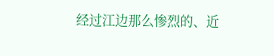经过江边那么惨烈的、近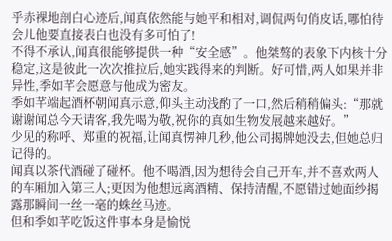乎赤裸地剖白心迹后,闻真依然能与她平和相对,调侃两句俏皮话,哪怕待会儿他要直接表白也没有多可怕了!
不得不承认,闻真很能够提供一种“安全感”。他桀骜的表象下内核十分稳定,这是彼此一次次推拉后,她实践得来的判断。好可惜,两人如果并非异性,季如芊会愿意与他成为密友。
季如芊端起酒杯朝闻真示意,仰头主动浅酌了一口,然后稍稍偏头:“那就谢谢闻总今天请客,我先喝为敬,祝你的真如生物发展越来越好。”
少见的称呼、郑重的祝福,让闻真愣神几秒,他公司揭牌她没去,但她总归记得的。
闻真以茶代酒碰了碰杯。他不喝酒,因为想待会自己开车,并不喜欢两人的车厢加入第三人;更因为他想远离酒精、保持清醒,不愿错过她面纱揭露那瞬间一丝一毫的蛛丝马迹。
但和季如芊吃饭这件事本身是愉悦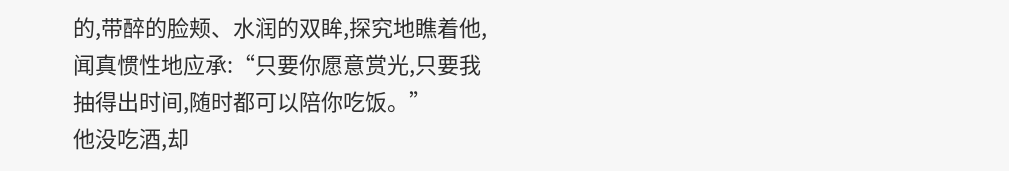的,带醉的脸颊、水润的双眸,探究地瞧着他,闻真惯性地应承:“只要你愿意赏光,只要我抽得出时间,随时都可以陪你吃饭。”
他没吃酒,却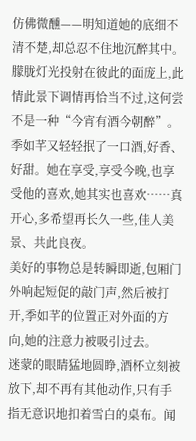仿佛微醺——明知道她的底细不清不楚,却总忍不住地沉醉其中。朦胧灯光投射在彼此的面庞上,此情此景下调情再恰当不过,这何尝不是一种“今宵有酒今朝醉”。
季如芊又轻轻抿了一口酒,好香、好甜。她在享受,享受今晚,也享受他的喜欢,她其实也喜欢……真开心,多希望再长久一些,佳人美景、共此良夜。
美好的事物总是转瞬即逝,包厢门外响起短促的敲门声,然后被打开,季如芊的位置正对外面的方向,她的注意力被吸引过去。
迷蒙的眼睛猛地圆睁,酒杯立刻被放下,却不再有其他动作,只有手指无意识地扣着雪白的桌布。闻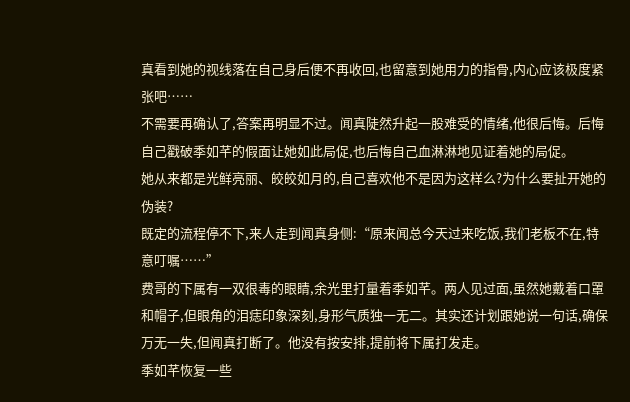真看到她的视线落在自己身后便不再收回,也留意到她用力的指骨,内心应该极度紧张吧……
不需要再确认了,答案再明显不过。闻真陡然升起一股难受的情绪,他很后悔。后悔自己戳破季如芊的假面让她如此局促,也后悔自己血淋淋地见证着她的局促。
她从来都是光鲜亮丽、皎皎如月的,自己喜欢他不是因为这样么?为什么要扯开她的伪装?
既定的流程停不下,来人走到闻真身侧:“原来闻总今天过来吃饭,我们老板不在,特意叮嘱……”
费哥的下属有一双很毒的眼睛,余光里打量着季如芊。两人见过面,虽然她戴着口罩和帽子,但眼角的泪痣印象深刻,身形气质独一无二。其实还计划跟她说一句话,确保万无一失,但闻真打断了。他没有按安排,提前将下属打发走。
季如芊恢复一些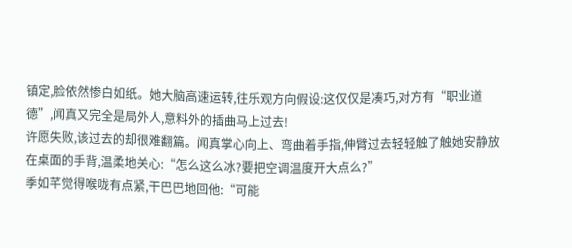镇定,脸依然惨白如纸。她大脑高速运转,往乐观方向假设:这仅仅是凑巧,对方有“职业道德”,闻真又完全是局外人,意料外的插曲马上过去!
许愿失败,该过去的却很难翻篇。闻真掌心向上、弯曲着手指,伸臂过去轻轻触了触她安静放在桌面的手背,温柔地关心:“怎么这么冰?要把空调温度开大点么?”
季如芊觉得喉咙有点紧,干巴巴地回他:“可能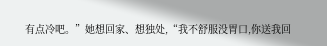有点冷吧。”她想回家、想独处,“我不舒服没胃口,你送我回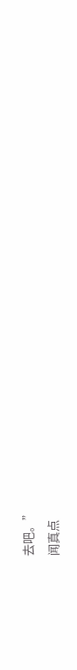去吧。”
闻真点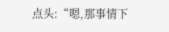点头:“嗯,那事情下